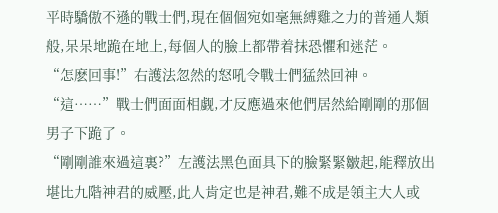平時驕傲不遜的戰士們,現在個個宛如毫無縛雞之力的普通人類般,呆呆地跪在地上,每個人的臉上都帶着抹恐懼和迷茫。
“怎麽回事!”右護法忽然的怒吼令戰士們猛然回神。
“這……”戰士們面面相觑,才反應過來他們居然給剛剛的那個男子下跪了。
“剛剛誰來過這裏?”左護法黑色面具下的臉緊緊皺起,能釋放出堪比九階神君的威壓,此人肯定也是神君,難不成是領主大人或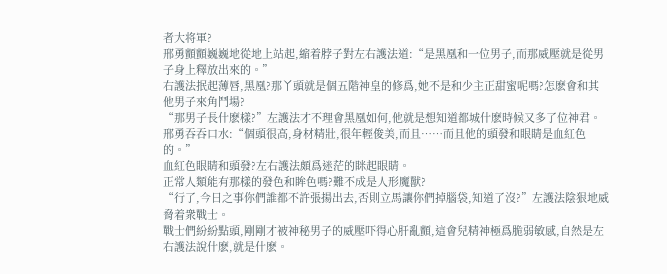者大将軍?
邢勇顫顫巍巍地從地上站起,縮着脖子對左右護法道:“是黑凰和一位男子,而那威壓就是從男子身上釋放出來的。”
右護法抿起薄唇,黑凰?那丫頭就是個五階神皇的修爲,她不是和少主正甜蜜呢嗎?怎麽會和其他男子來角鬥場?
“那男子長什麽樣?”左護法才不理會黑凰如何,他就是想知道都城什麽時候又多了位神君。
邢勇吞吞口水:“個頭很高,身材精壯,很年輕俊美,而且……而且他的頭發和眼睛是血紅色的。”
血紅色眼睛和頭發?左右護法頗爲迷茫的眯起眼睛。
正常人類能有那樣的發色和眸色嗎?難不成是人形魔獸?
“行了,今日之事你們誰都不許張揚出去,否則立馬讓你們掉腦袋,知道了沒?”左護法陰狠地威脅着衆戰士。
戰士們紛紛點頭,剛剛才被神秘男子的威壓吓得心肝亂顫,這會兒精神極爲脆弱敏感,自然是左右護法說什麽,就是什麽。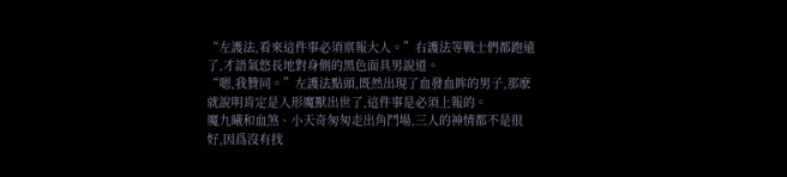“左護法,看來這件事必須禀報大人。”右護法等戰士們都跑遠了,才語氣悠長地對身側的黑色面具男說道。
“嗯,我贊同。”左護法點頭,既然出現了血發血眸的男子,那麽就說明肯定是人形魔獸出世了,這件事是必須上報的。
魔九曦和血煞、小天奇匆匆走出角鬥場,三人的神情都不是很好,因爲沒有找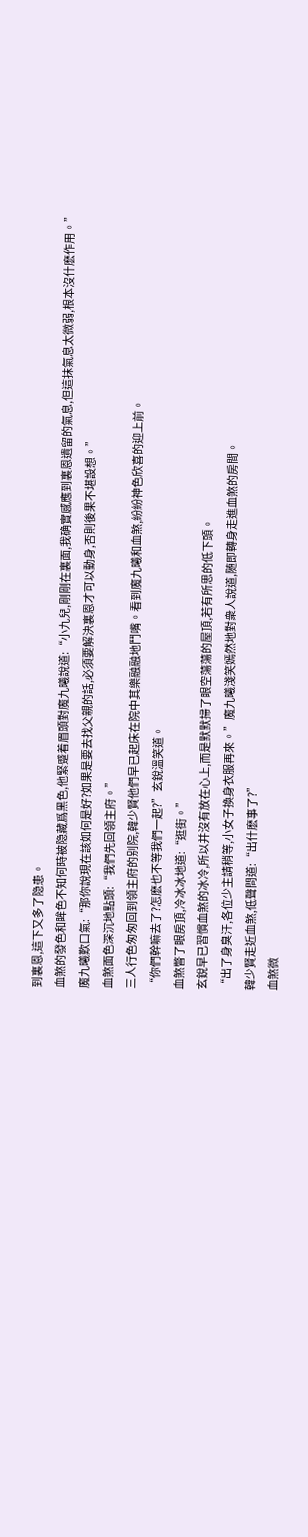到裏恩,這下又多了隐患。
血煞的發色和眸色不知何時被隐藏爲黑色,他緊蹙着眉頭對魔九曦說道:“小九兒,剛剛在裏面,我确實感應到裏恩遺留的氣息,但這抹氣息太微弱,根本沒什麽作用。”
魔九曦歎口氣:“那你說現在該如何是好?如果是要去找父親的話,必須要解決裏恩才可以動身,否則後果不堪設想。”
血煞面色深沉地點頭:“我們先回領主府。”
三人行色匆匆回到領主府的别院,韓少賢他們早已起床在院中其樂融融地鬥嘴。看到魔九曦和血煞,紛紛神色欣喜的迎上前。
“你們幹嘛去了?怎麽也不等我們一起?”玄銳溫笑道。
血煞瞥了眼房頂,冷冰冰地道:“逛街。”
玄銳早已習慣血煞的冰冷,所以并沒有放在心上,而是默默掃了眼空蕩蕩的屋頂,若有所思的低下頭。
“出了身臭汗,各位少主請稍等,小女子換身衣服再來。”魔九曦淺笑嫣然地對衆人說道,随即轉身走進血煞的房間。
韓少賢走近血煞,低聲問道:“出什麽事了?”
血煞微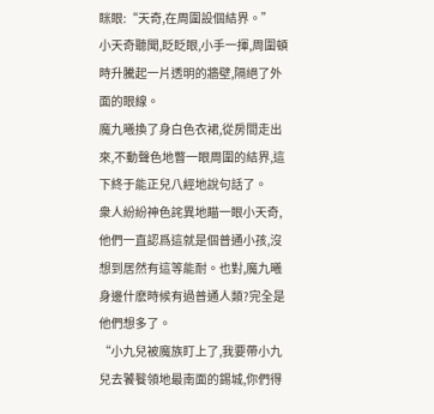眯眼:“天奇,在周圍設個結界。”
小天奇聽聞,眨眨眼,小手一揮,周圍頓時升騰起一片透明的牆壁,隔絕了外面的眼線。
魔九曦換了身白色衣裙,從房間走出來,不動聲色地瞥一眼周圍的結界,這下終于能正兒八經地說句話了。
衆人紛紛神色詫異地瞄一眼小天奇,他們一直認爲這就是個普通小孩,沒想到居然有這等能耐。也對,魔九曦身邊什麽時候有過普通人類?完全是他們想多了。
“小九兒被魔族盯上了,我要帶小九兒去饕餮領地最南面的錫城,你們得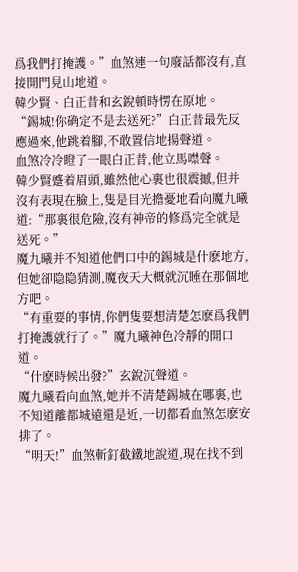爲我們打掩護。”血煞連一句廢話都沒有,直接開門見山地道。
韓少賢、白正昔和玄銳頓時愣在原地。
“錫城!你确定不是去送死?”白正昔最先反應過來,他跳着腳,不敢置信地揚聲道。
血煞冷冷瞪了一眼白正昔,他立馬噤聲。
韓少賢蹙着眉頭,雖然他心裏也很震撼,但并沒有表現在臉上,隻是目光擔憂地看向魔九曦道:“那裏很危險,沒有神帝的修爲完全就是送死。”
魔九曦并不知道他們口中的錫城是什麽地方,但她卻隐隐猜測,魔夜天大概就沉睡在那個地方吧。
“有重要的事情,你們隻要想清楚怎麽爲我們打掩護就行了。”魔九曦神色冷靜的開口道。
“什麽時候出發?”玄銳沉聲道。
魔九曦看向血煞,她并不清楚錫城在哪裏,也不知道離都城遠還是近,一切都看血煞怎麽安排了。
“明天!”血煞斬釘截鐵地說道,現在找不到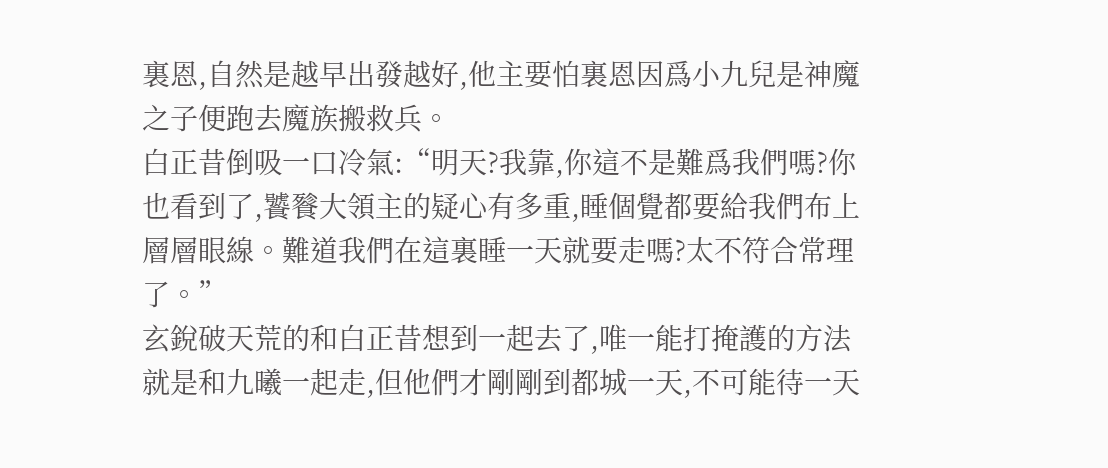裏恩,自然是越早出發越好,他主要怕裏恩因爲小九兒是神魔之子便跑去魔族搬救兵。
白正昔倒吸一口冷氣:“明天?我靠,你這不是難爲我們嗎?你也看到了,饕餮大領主的疑心有多重,睡個覺都要給我們布上層層眼線。難道我們在這裏睡一天就要走嗎?太不符合常理了。”
玄銳破天荒的和白正昔想到一起去了,唯一能打掩護的方法就是和九曦一起走,但他們才剛剛到都城一天,不可能待一天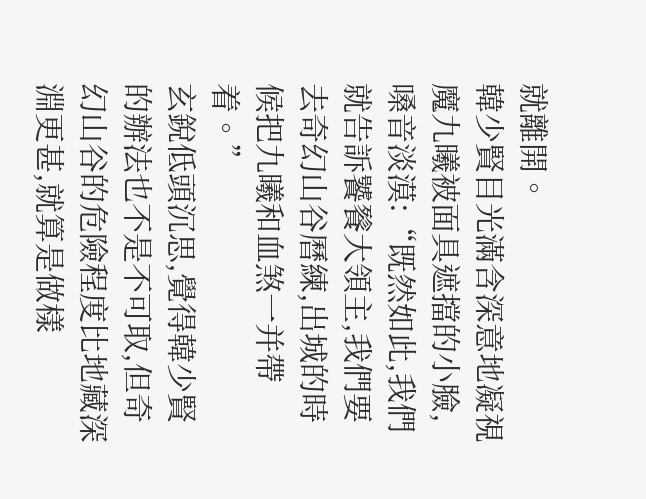就離開。
韓少賢目光滿含深意地凝視魔九曦被面具遮擋的小臉,嗓音淡漠:“既然如此,我們就告訴饕餮大領主,我們要去奇幻山谷曆練,出城的時候把九曦和血煞一并帶着。”
玄銳低頭沉思,覺得韓少賢的辦法也不是不可取,但奇幻山谷的危險程度比地藏深淵更甚,就算是做樣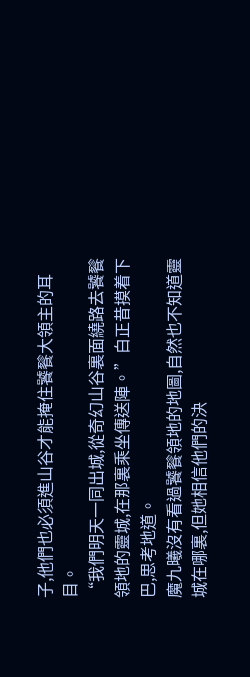子,他們也必須進山谷才能掩住饕餮大領主的耳目。
“我們明天一同出城,從奇幻山谷裏面繞路去饕餮領地的靈城,在那裏乘坐傳送陣。”白正昔摸着下巴,思考地道。
魔九曦沒有看過饕餮領地的地圖,自然也不知道靈城在哪裏,但她相信他們的決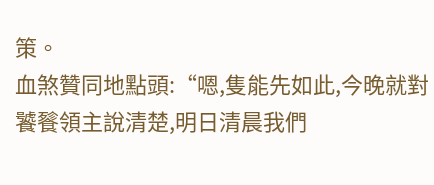策。
血煞贊同地點頭:“嗯,隻能先如此,今晚就對饕餮領主說清楚,明日清晨我們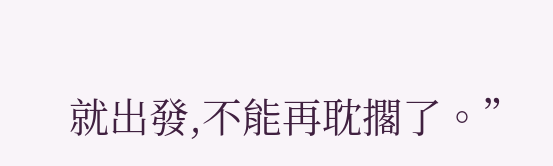就出發,不能再耽擱了。”